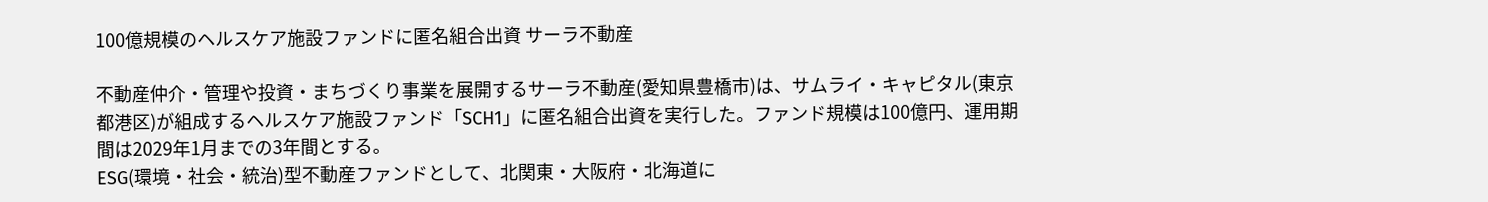100億規模のヘルスケア施設ファンドに匿名組合出資 サーラ不動産

不動産仲介・管理や投資・まちづくり事業を展開するサーラ不動産(愛知県豊橋市)は、サムライ・キャピタル(東京都港区)が組成するヘルスケア施設ファンド「SCH1」に匿名組合出資を実行した。ファンド規模は100億円、運用期間は2029年1月までの3年間とする。
ESG(環境・社会・統治)型不動産ファンドとして、北関東・大阪府・北海道に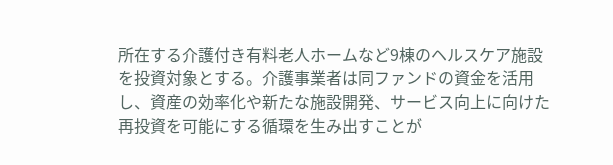所在する介護付き有料老人ホームなど9棟のヘルスケア施設を投資対象とする。介護事業者は同ファンドの資金を活用し、資産の効率化や新たな施設開発、サービス向上に向けた再投資を可能にする循環を生み出すことが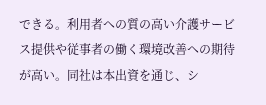できる。利用者への質の高い介護サービス提供や従事者の働く環境改善への期待が高い。同社は本出資を通じ、シ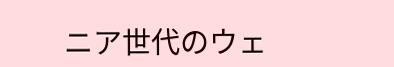ニア世代のウェ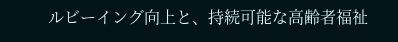ルビーイング向上と、持続可能な高齢者福祉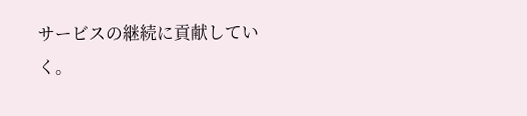サービスの継続に貢献していく。